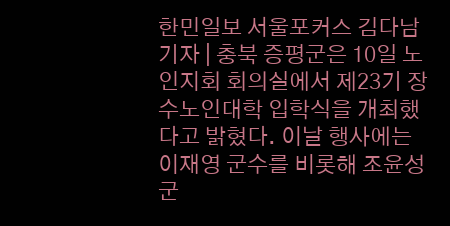한민일보 서울포커스 김다남 기자 | 충북 증평군은 10일 노인지회 회의실에서 제23기 장수노인대학 입학식을 개최했다고 밝혔다. 이날 행사에는 이재영 군수를 비롯해 조윤성 군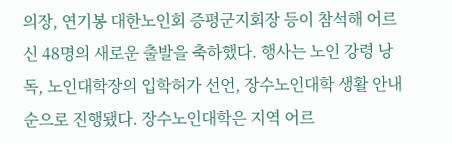의장, 연기봉 대한노인회 증평군지회장 등이 참석해 어르신 48명의 새로운 출발을 축하했다. 행사는 노인 강령 낭독, 노인대학장의 입학허가 선언, 장수노인대학 생활 안내 순으로 진행됐다. 장수노인대학은 지역 어르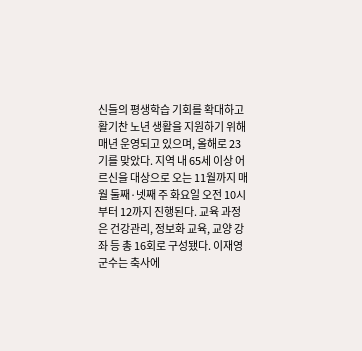신들의 평생학습 기회를 확대하고 활기찬 노년 생활을 지원하기 위해 매년 운영되고 있으며, 올해로 23기를 맞았다. 지역 내 65세 이상 어르신을 대상으로 오는 11월까지 매월 둘째·넷째 주 화요일 오전 10시부터 12까지 진행된다. 교육 과정은 건강관리, 정보화 교육, 교양 강좌 등 총 16회로 구성됐다. 이재영 군수는 축사에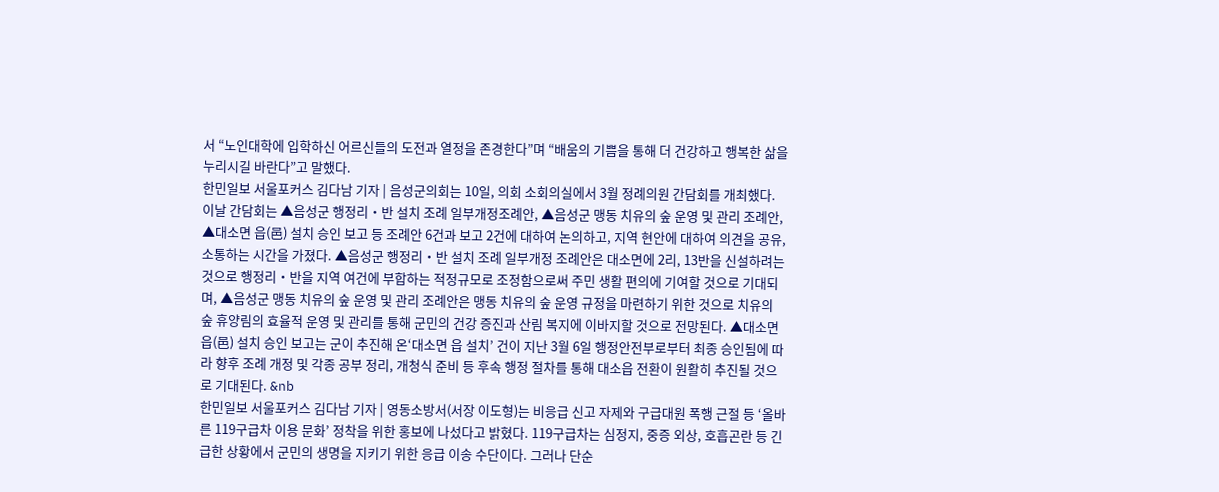서 “노인대학에 입학하신 어르신들의 도전과 열정을 존경한다”며 “배움의 기쁨을 통해 더 건강하고 행복한 삶을 누리시길 바란다”고 말했다.
한민일보 서울포커스 김다남 기자 | 음성군의회는 10일, 의회 소회의실에서 3월 정례의원 간담회를 개최했다. 이날 간담회는 ▲음성군 행정리‧반 설치 조례 일부개정조례안, ▲음성군 맹동 치유의 숲 운영 및 관리 조례안, ▲대소면 읍(邑) 설치 승인 보고 등 조례안 6건과 보고 2건에 대하여 논의하고, 지역 현안에 대하여 의견을 공유, 소통하는 시간을 가졌다. ▲음성군 행정리‧반 설치 조례 일부개정 조례안은 대소면에 2리, 13반을 신설하려는 것으로 행정리‧반을 지역 여건에 부합하는 적정규모로 조정함으로써 주민 생활 편의에 기여할 것으로 기대되며, ▲음성군 맹동 치유의 숲 운영 및 관리 조례안은 맹동 치유의 숲 운영 규정을 마련하기 위한 것으로 치유의 숲 휴양림의 효율적 운영 및 관리를 통해 군민의 건강 증진과 산림 복지에 이바지할 것으로 전망된다. ▲대소면 읍(邑) 설치 승인 보고는 군이 추진해 온‘대소면 읍 설치’ 건이 지난 3월 6일 행정안전부로부터 최종 승인됨에 따라 향후 조례 개정 및 각종 공부 정리, 개청식 준비 등 후속 행정 절차를 통해 대소읍 전환이 원활히 추진될 것으로 기대된다. &nb
한민일보 서울포커스 김다남 기자 | 영동소방서(서장 이도형)는 비응급 신고 자제와 구급대원 폭행 근절 등 ‘올바른 119구급차 이용 문화’ 정착을 위한 홍보에 나섰다고 밝혔다. 119구급차는 심정지, 중증 외상, 호흡곤란 등 긴급한 상황에서 군민의 생명을 지키기 위한 응급 이송 수단이다. 그러나 단순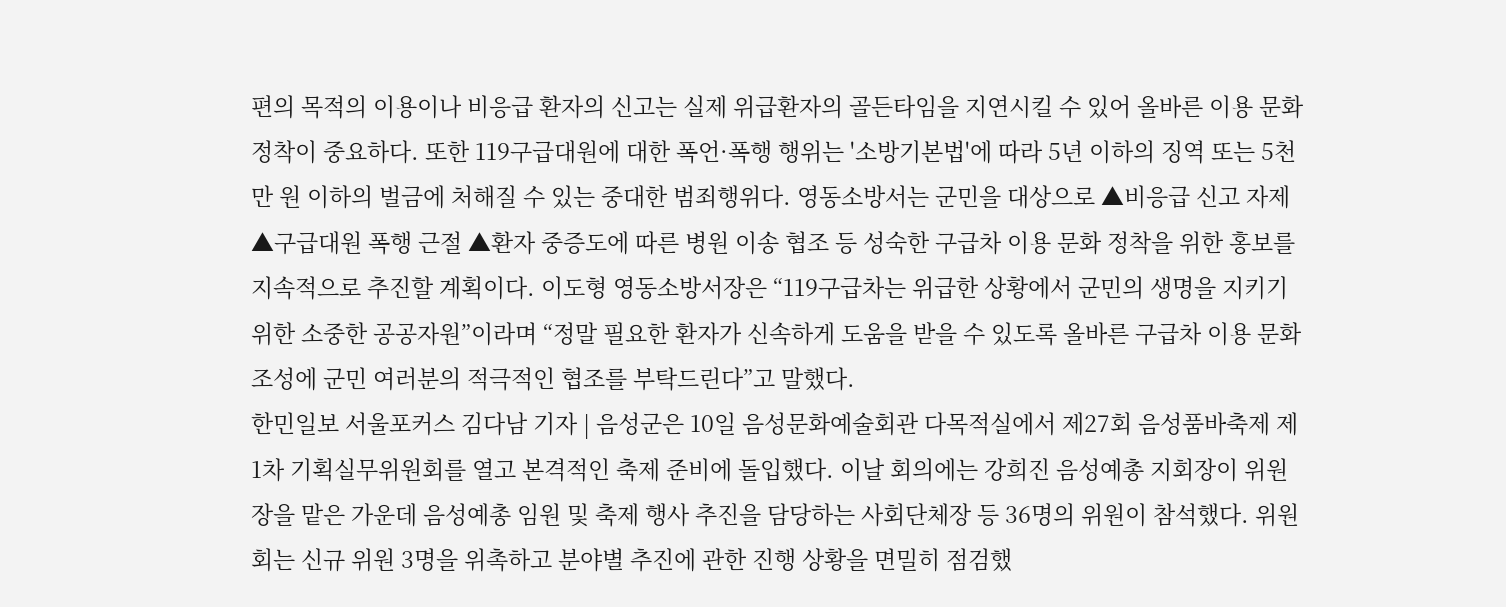편의 목적의 이용이나 비응급 환자의 신고는 실제 위급환자의 골든타임을 지연시킬 수 있어 올바른 이용 문화 정착이 중요하다. 또한 119구급대원에 대한 폭언·폭행 행위는 '소방기본법'에 따라 5년 이하의 징역 또는 5천만 원 이하의 벌금에 처해질 수 있는 중대한 범죄행위다. 영동소방서는 군민을 대상으로 ▲비응급 신고 자제 ▲구급대원 폭행 근절 ▲환자 중증도에 따른 병원 이송 협조 등 성숙한 구급차 이용 문화 정착을 위한 홍보를 지속적으로 추진할 계획이다. 이도형 영동소방서장은 “119구급차는 위급한 상황에서 군민의 생명을 지키기 위한 소중한 공공자원”이라며 “정말 필요한 환자가 신속하게 도움을 받을 수 있도록 올바른 구급차 이용 문화 조성에 군민 여러분의 적극적인 협조를 부탁드린다”고 말했다.
한민일보 서울포커스 김다남 기자 | 음성군은 10일 음성문화예술회관 다목적실에서 제27회 음성품바축제 제1차 기획실무위원회를 열고 본격적인 축제 준비에 돌입했다. 이날 회의에는 강희진 음성예총 지회장이 위원장을 맡은 가운데 음성예총 임원 및 축제 행사 추진을 담당하는 사회단체장 등 36명의 위원이 참석했다. 위원회는 신규 위원 3명을 위촉하고 분야별 추진에 관한 진행 상황을 면밀히 점검했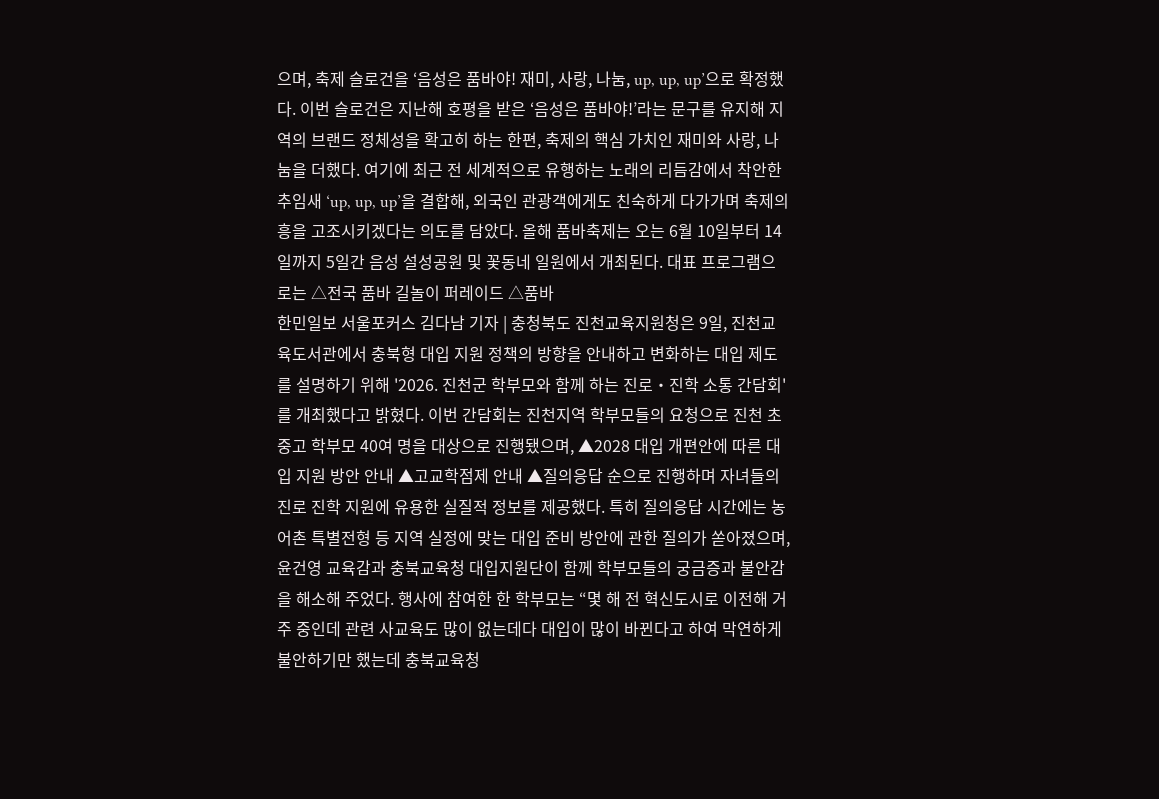으며, 축제 슬로건을 ‘음성은 품바야! 재미, 사랑, 나눔, up, up, up’으로 확정했다. 이번 슬로건은 지난해 호평을 받은 ‘음성은 품바야!’라는 문구를 유지해 지역의 브랜드 정체성을 확고히 하는 한편, 축제의 핵심 가치인 재미와 사랑, 나눔을 더했다. 여기에 최근 전 세계적으로 유행하는 노래의 리듬감에서 착안한 추임새 ‘up, up, up’을 결합해, 외국인 관광객에게도 친숙하게 다가가며 축제의 흥을 고조시키겠다는 의도를 담았다. 올해 품바축제는 오는 6월 10일부터 14일까지 5일간 음성 설성공원 및 꽃동네 일원에서 개최된다. 대표 프로그램으로는 △전국 품바 길놀이 퍼레이드 △품바
한민일보 서울포커스 김다남 기자 | 충청북도 진천교육지원청은 9일, 진천교육도서관에서 충북형 대입 지원 정책의 방향을 안내하고 변화하는 대입 제도를 설명하기 위해 '2026. 진천군 학부모와 함께 하는 진로‧진학 소통 간담회'를 개최했다고 밝혔다. 이번 간담회는 진천지역 학부모들의 요청으로 진천 초중고 학부모 40여 명을 대상으로 진행됐으며, ▲2028 대입 개편안에 따른 대입 지원 방안 안내 ▲고교학점제 안내 ▲질의응답 순으로 진행하며 자녀들의 진로 진학 지원에 유용한 실질적 정보를 제공했다. 특히 질의응답 시간에는 농어촌 특별전형 등 지역 실정에 맞는 대입 준비 방안에 관한 질의가 쏟아졌으며, 윤건영 교육감과 충북교육청 대입지원단이 함께 학부모들의 궁금증과 불안감을 해소해 주었다. 행사에 참여한 한 학부모는 “몇 해 전 혁신도시로 이전해 거주 중인데 관련 사교육도 많이 없는데다 대입이 많이 바뀐다고 하여 막연하게 불안하기만 했는데 충북교육청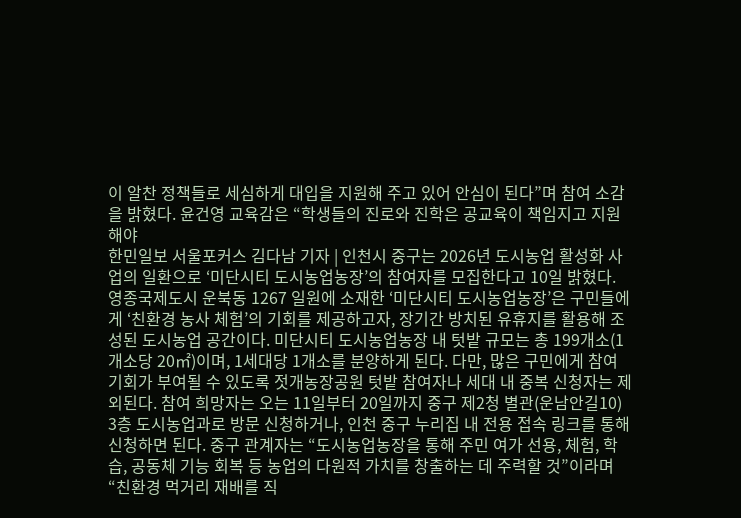이 알찬 정책들로 세심하게 대입을 지원해 주고 있어 안심이 된다”며 참여 소감을 밝혔다. 윤건영 교육감은 “학생들의 진로와 진학은 공교육이 책임지고 지원해야
한민일보 서울포커스 김다남 기자 | 인천시 중구는 2026년 도시농업 활성화 사업의 일환으로 ‘미단시티 도시농업농장’의 참여자를 모집한다고 10일 밝혔다. 영종국제도시 운북동 1267 일원에 소재한 ‘미단시티 도시농업농장’은 구민들에게 ‘친환경 농사 체험’의 기회를 제공하고자, 장기간 방치된 유휴지를 활용해 조성된 도시농업 공간이다. 미단시티 도시농업농장 내 텃밭 규모는 총 199개소(1개소당 20㎡)이며, 1세대당 1개소를 분양하게 된다. 다만, 많은 구민에게 참여 기회가 부여될 수 있도록 젓개농장공원 텃밭 참여자나 세대 내 중복 신청자는 제외된다. 참여 희망자는 오는 11일부터 20일까지 중구 제2청 별관(운남안길10) 3층 도시농업과로 방문 신청하거나, 인천 중구 누리집 내 전용 접속 링크를 통해 신청하면 된다. 중구 관계자는 “도시농업농장을 통해 주민 여가 선용, 체험, 학습, 공동체 기능 회복 등 농업의 다원적 가치를 창출하는 데 주력할 것”이라며 “친환경 먹거리 재배를 직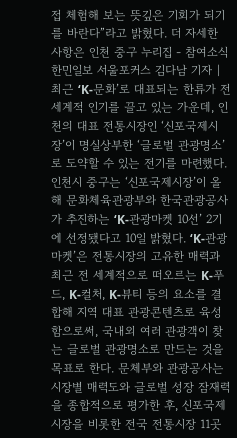접 체험해 보는 뜻깊은 기회가 되기를 바란다”라고 밝혔다. 더 자세한 사항은 인천 중구 누리집 - 참여소식
한민일보 서울포커스 김다남 기자 | 최근 ‘K-문화’로 대표되는 한류가 전 세계적 인기를 끌고 있는 가운데, 인천의 대표 전통시장인 ‘신포국제시장’이 명실상부한 ‘글로벌 관광명소’로 도약할 수 있는 전기를 마련했다. 인천시 중구는 ‘신포국제시장’이 올해 문화체육관광부와 한국관광공사가 추진하는 ‘K-관광마켓 10선’ 2기에 선정됐다고 10일 밝혔다. ‘K-관광마켓’은 전통시장의 고유한 매력과 최근 전 세계적으로 떠오르는 K-푸드, K-컬처, K-뷰티 등의 요소를 결합해 지역 대표 관광콘텐츠로 육성함으로써, 국내외 여러 관광객이 찾는 글로벌 관광명소로 만드는 것을 목표로 한다. 문체부와 관광공사는 시장별 매력도와 글로벌 성장 잠재력을 종합적으로 평가한 후, 신포국제시장을 비롯한 전국 전통시장 11곳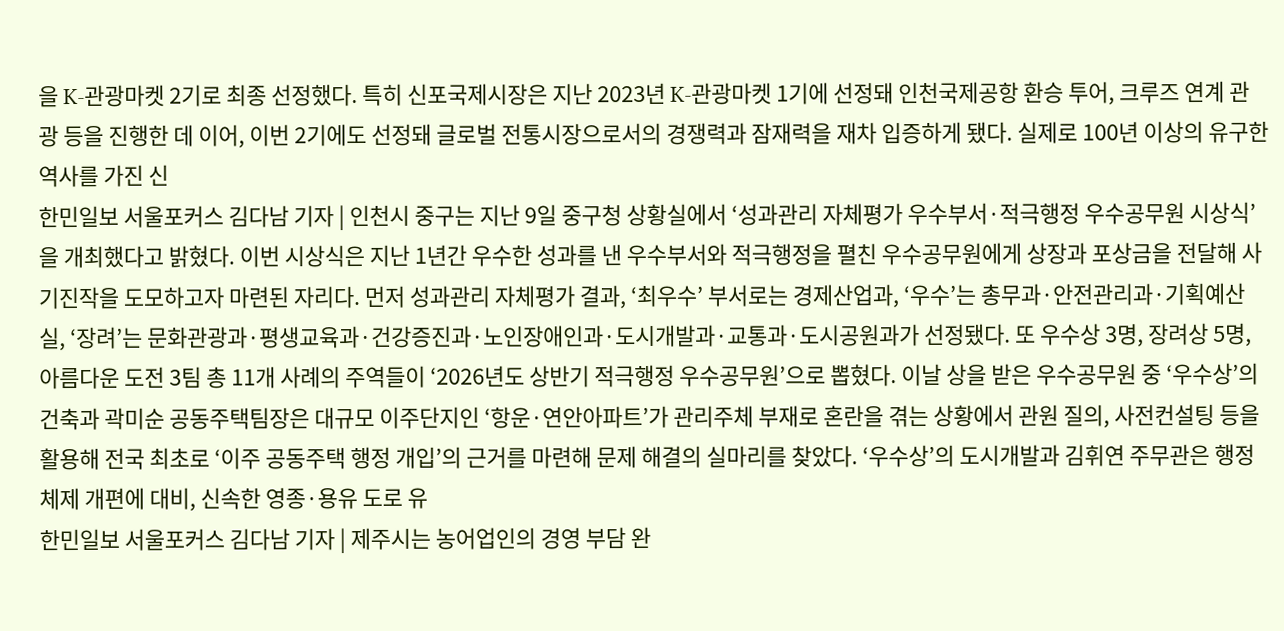을 K-관광마켓 2기로 최종 선정했다. 특히 신포국제시장은 지난 2023년 K-관광마켓 1기에 선정돼 인천국제공항 환승 투어, 크루즈 연계 관광 등을 진행한 데 이어, 이번 2기에도 선정돼 글로벌 전통시장으로서의 경쟁력과 잠재력을 재차 입증하게 됐다. 실제로 100년 이상의 유구한 역사를 가진 신
한민일보 서울포커스 김다남 기자 | 인천시 중구는 지난 9일 중구청 상황실에서 ‘성과관리 자체평가 우수부서·적극행정 우수공무원 시상식’을 개최했다고 밝혔다. 이번 시상식은 지난 1년간 우수한 성과를 낸 우수부서와 적극행정을 펼친 우수공무원에게 상장과 포상금을 전달해 사기진작을 도모하고자 마련된 자리다. 먼저 성과관리 자체평가 결과, ‘최우수’ 부서로는 경제산업과, ‘우수’는 총무과·안전관리과·기획예산실, ‘장려’는 문화관광과·평생교육과·건강증진과·노인장애인과·도시개발과·교통과·도시공원과가 선정됐다. 또 우수상 3명, 장려상 5명, 아름다운 도전 3팀 총 11개 사례의 주역들이 ‘2026년도 상반기 적극행정 우수공무원’으로 뽑혔다. 이날 상을 받은 우수공무원 중 ‘우수상’의 건축과 곽미순 공동주택팀장은 대규모 이주단지인 ‘항운·연안아파트’가 관리주체 부재로 혼란을 겪는 상황에서 관원 질의, 사전컨설팅 등을 활용해 전국 최초로 ‘이주 공동주택 행정 개입’의 근거를 마련해 문제 해결의 실마리를 찾았다. ‘우수상’의 도시개발과 김휘연 주무관은 행정 체제 개편에 대비, 신속한 영종·용유 도로 유
한민일보 서울포커스 김다남 기자 | 제주시는 농어업인의 경영 부담 완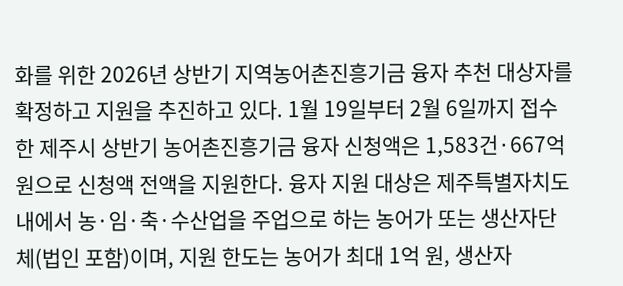화를 위한 2026년 상반기 지역농어촌진흥기금 융자 추천 대상자를 확정하고 지원을 추진하고 있다. 1월 19일부터 2월 6일까지 접수한 제주시 상반기 농어촌진흥기금 융자 신청액은 1,583건·667억 원으로 신청액 전액을 지원한다. 융자 지원 대상은 제주특별자치도 내에서 농·임·축·수산업을 주업으로 하는 농어가 또는 생산자단체(법인 포함)이며, 지원 한도는 농어가 최대 1억 원, 생산자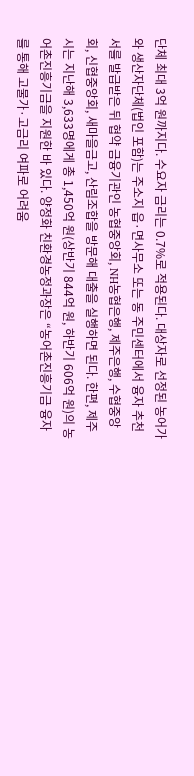단체 최대 3억 원까지다. 수요자 금리는 0.7%로 적용된다. 대상자로 선정된 농어가와 생산자단체(법인 포함)는 주소지 읍·면사무소 또는 동 주민센터에서 융자 추천서를 발급받은 뒤 협약 금융기관인 농협중앙회, NH농협은행, 제주은행, 수협중앙회, 신협중앙회, 새마을금고, 산림조합을 방문해 대출을 실행하면 된다. 한편, 제주시는 지난해 3,633명에게 총 1,450억 원(상반기 844억 원, 하반기 606억 원)의 농어촌진흥기금을 지원한 바 있다. 양정화 친환경농정과장은 “농어촌진흥기금 융자를 통해 고물가·고금리 여파로 어려움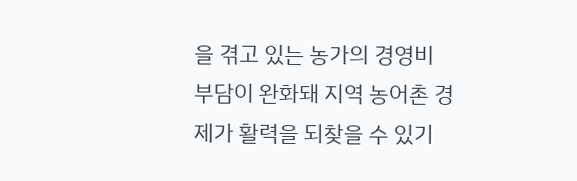을 겪고 있는 농가의 경영비 부담이 완화돼 지역 농어촌 경제가 활력을 되찾을 수 있기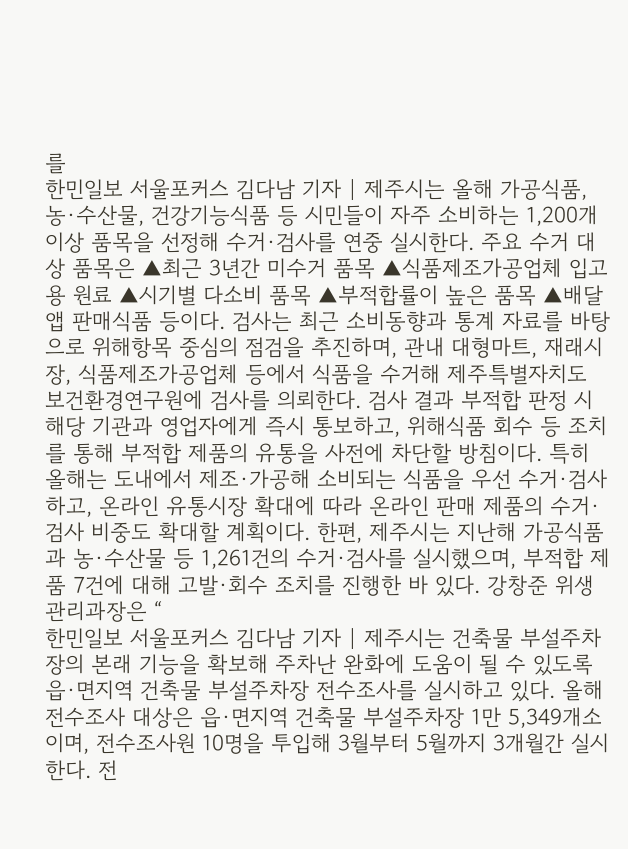를
한민일보 서울포커스 김다남 기자 | 제주시는 올해 가공식품, 농·수산물, 건강기능식품 등 시민들이 자주 소비하는 1,200개 이상 품목을 선정해 수거·검사를 연중 실시한다. 주요 수거 대상 품목은 ▲최근 3년간 미수거 품목 ▲식품제조가공업체 입고용 원료 ▲시기별 다소비 품목 ▲부적합률이 높은 품목 ▲배달앱 판매식품 등이다. 검사는 최근 소비동향과 통계 자료를 바탕으로 위해항목 중심의 점검을 추진하며, 관내 대형마트, 재래시장, 식품제조가공업체 등에서 식품을 수거해 제주특별자치도 보건환경연구원에 검사를 의뢰한다. 검사 결과 부적합 판정 시 해당 기관과 영업자에게 즉시 통보하고, 위해식품 회수 등 조치를 통해 부적합 제품의 유통을 사전에 차단할 방침이다. 특히 올해는 도내에서 제조·가공해 소비되는 식품을 우선 수거·검사하고, 온라인 유통시장 확대에 따라 온라인 판매 제품의 수거·검사 비중도 확대할 계획이다. 한편, 제주시는 지난해 가공식품과 농·수산물 등 1,261건의 수거·검사를 실시했으며, 부적합 제품 7건에 대해 고발·회수 조치를 진행한 바 있다. 강창준 위생관리과장은 “
한민일보 서울포커스 김다남 기자 | 제주시는 건축물 부설주차장의 본래 기능을 확보해 주차난 완화에 도움이 될 수 있도록 읍·면지역 건축물 부설주차장 전수조사를 실시하고 있다. 올해 전수조사 대상은 읍·면지역 건축물 부설주차장 1만 5,349개소이며, 전수조사원 10명을 투입해 3월부터 5월까지 3개월간 실시한다. 전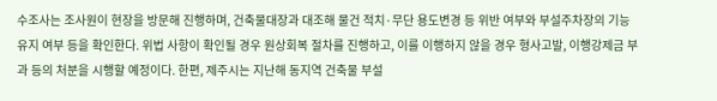수조사는 조사원이 현장을 방문해 진행하며, 건축물대장과 대조해 물건 적치·무단 용도변경 등 위반 여부와 부설주차장의 기능 유지 여부 등을 확인한다. 위법 사항이 확인될 경우 원상회복 절차를 진행하고, 이를 이행하지 않을 경우 형사고발, 이행강제금 부과 등의 처분을 시행할 예정이다. 한편, 제주시는 지난해 동지역 건축물 부설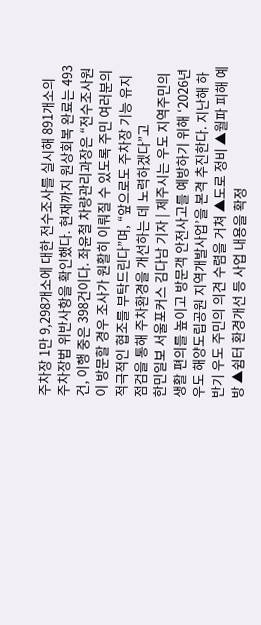주차장 1만 9,298개소에 대한 전수조사를 실시해 891개소의 주차장법 위반사항을 확인했다. 현재까지 원상회복 완료는 493건, 이행 중은 398건이다. 좌윤철 차량관리과장은 “전수조사원이 방문할 경우 조사가 원활히 이뤄질 수 있도록 주민 여러분의 적극적인 협조를 부탁드린다”며, “앞으로도 주차장 기능 유지 점검을 통해 주차환경을 개선하는 데 노력하겠다”고
한민일보 서울포커스 김다남 기자 | 제주시는 우도 지역주민의 생활 편의를 높이고 방문객 안전사고를 예방하기 위해 ‘2026년 우도 해양도립공원 지역개발사업’을 본격 추진한다. 지난해 하반기 우도 주민의 의견 수렴을 거쳐 ▲도로 정비 ▲월파 피해 예방 ▲쉼터 환경개선 등 사업 내용을 확정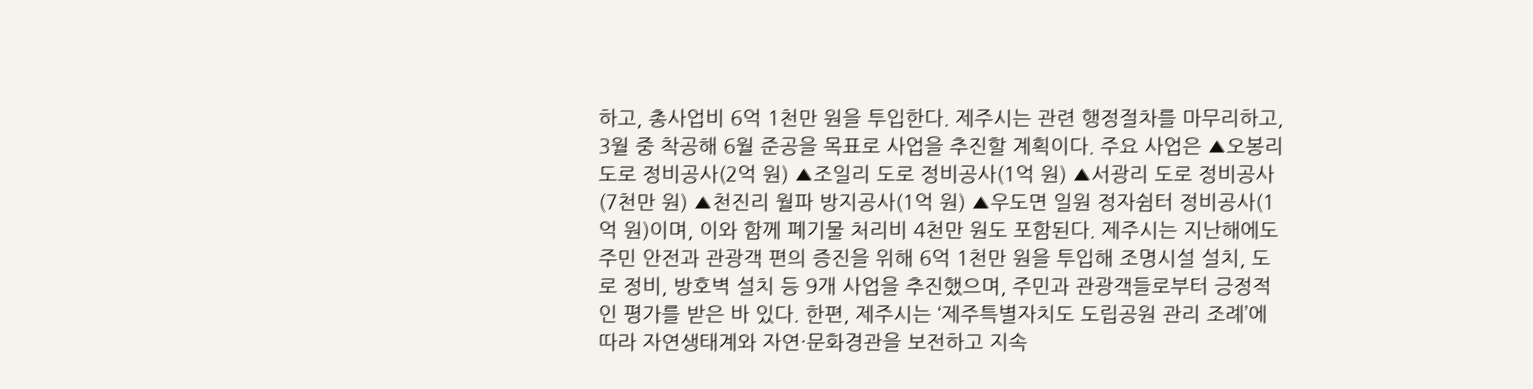하고, 총사업비 6억 1천만 원을 투입한다. 제주시는 관련 행정절차를 마무리하고, 3월 중 착공해 6월 준공을 목표로 사업을 추진할 계획이다. 주요 사업은 ▲오봉리 도로 정비공사(2억 원) ▲조일리 도로 정비공사(1억 원) ▲서광리 도로 정비공사(7천만 원) ▲천진리 월파 방지공사(1억 원) ▲우도면 일원 정자쉼터 정비공사(1억 원)이며, 이와 함께 폐기물 처리비 4천만 원도 포함된다. 제주시는 지난해에도 주민 안전과 관광객 편의 증진을 위해 6억 1천만 원을 투입해 조명시설 설치, 도로 정비, 방호벽 설치 등 9개 사업을 추진했으며, 주민과 관광객들로부터 긍정적인 평가를 받은 바 있다. 한편, 제주시는 ‘제주특별자치도 도립공원 관리 조례’에 따라 자연생태계와 자연·문화경관을 보전하고 지속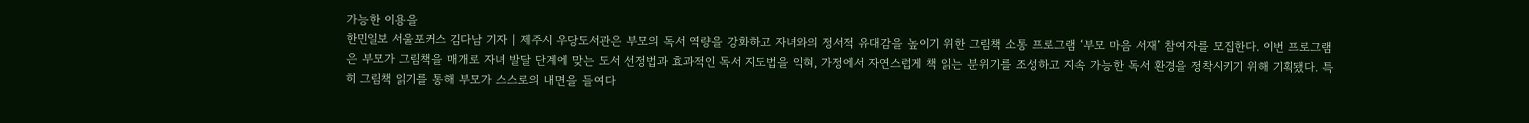가능한 이용을
한민일보 서울포커스 김다남 기자 | 제주시 우당도서관은 부모의 독서 역량을 강화하고 자녀와의 정서적 유대감을 높이기 위한 그림책 소통 프로그램 ‘부모 마음 서재’ 참여자를 모집한다. 이번 프로그램은 부모가 그림책을 매개로 자녀 발달 단계에 맞는 도서 선정법과 효과적인 독서 지도법을 익혀, 가정에서 자연스럽게 책 읽는 분위기를 조성하고 지속 가능한 독서 환경을 정착시키기 위해 기획됐다. 특히 그림책 읽기를 통해 부모가 스스로의 내면을 들여다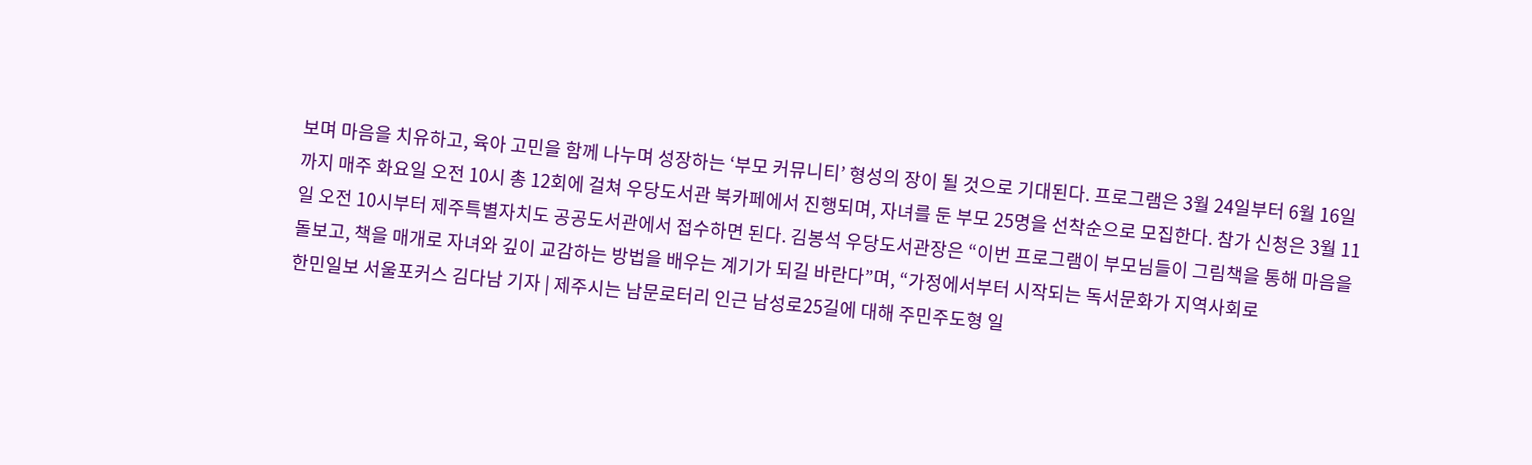보며 마음을 치유하고, 육아 고민을 함께 나누며 성장하는 ‘부모 커뮤니티’ 형성의 장이 될 것으로 기대된다. 프로그램은 3월 24일부터 6월 16일까지 매주 화요일 오전 10시 총 12회에 걸쳐 우당도서관 북카페에서 진행되며, 자녀를 둔 부모 25명을 선착순으로 모집한다. 참가 신청은 3월 11일 오전 10시부터 제주특별자치도 공공도서관에서 접수하면 된다. 김봉석 우당도서관장은 “이번 프로그램이 부모님들이 그림책을 통해 마음을 돌보고, 책을 매개로 자녀와 깊이 교감하는 방법을 배우는 계기가 되길 바란다”며, “가정에서부터 시작되는 독서문화가 지역사회로
한민일보 서울포커스 김다남 기자 | 제주시는 남문로터리 인근 남성로25길에 대해 주민주도형 일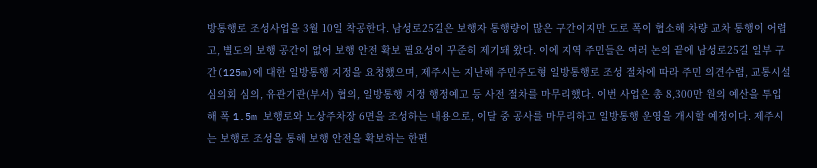방통행로 조성사업을 3월 10일 착공한다. 남성로25길은 보행자 통행량이 많은 구간이지만 도로 폭이 협소해 차량 교차 통행이 어렵고, 별도의 보행 공간이 없어 보행 안전 확보 필요성이 꾸준히 제기돼 왔다. 이에 지역 주민들은 여러 논의 끝에 남성로25길 일부 구간(125m)에 대한 일방통행 지정을 요청했으며, 제주시는 지난해 주민주도형 일방통행로 조성 절차에 따라 주민 의견수렴, 교통시설심의회 심의, 유관기관(부서) 협의, 일방통행 지정 행정예고 등 사전 절차를 마무리했다. 이번 사업은 총 8,300만 원의 예산을 투입해 폭 1.5m 보행로와 노상주차장 6면을 조성하는 내용으로, 이달 중 공사를 마무리하고 일방통행 운영을 개시할 예정이다. 제주시는 보행로 조성을 통해 보행 안전을 확보하는 한편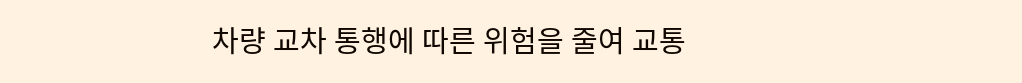차량 교차 통행에 따른 위험을 줄여 교통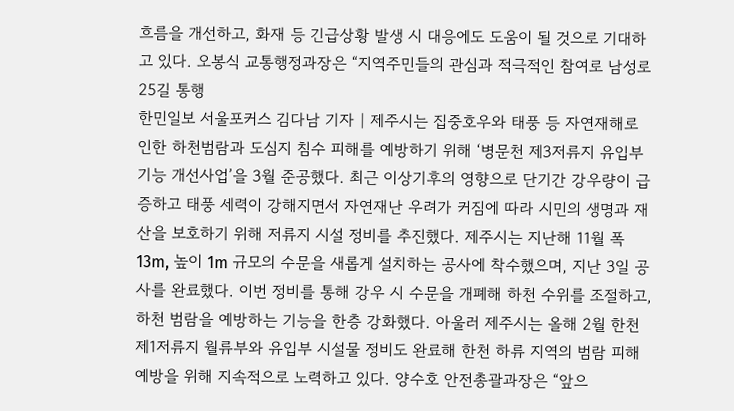흐름을 개선하고, 화재 등 긴급상황 발생 시 대응에도 도움이 될 것으로 기대하고 있다. 오봉식 교통행정과장은 “지역주민들의 관심과 적극적인 참여로 남성로25길 통행
한민일보 서울포커스 김다남 기자 | 제주시는 집중호우와 태풍 등 자연재해로 인한 하천범람과 도심지 침수 피해를 예방하기 위해 ‘병문천 제3저류지 유입부 기능 개선사업’을 3월 준공했다. 최근 이상기후의 영향으로 단기간 강우량이 급증하고 태풍 세력이 강해지면서 자연재난 우려가 커짐에 따라 시민의 생명과 재산을 보호하기 위해 저류지 시설 정비를 추진했다. 제주시는 지난해 11월 폭 13m, 높이 1m 규모의 수문을 새롭게 설치하는 공사에 착수했으며, 지난 3일 공사를 완료했다. 이번 정비를 통해 강우 시 수문을 개폐해 하천 수위를 조절하고, 하천 범람을 예방하는 기능을 한층 강화했다. 아울러 제주시는 올해 2월 한천 제1저류지 월류부와 유입부 시설물 정비도 완료해 한천 하류 지역의 범람 피해 예방을 위해 지속적으로 노력하고 있다. 양수호 안전총괄과장은 “앞으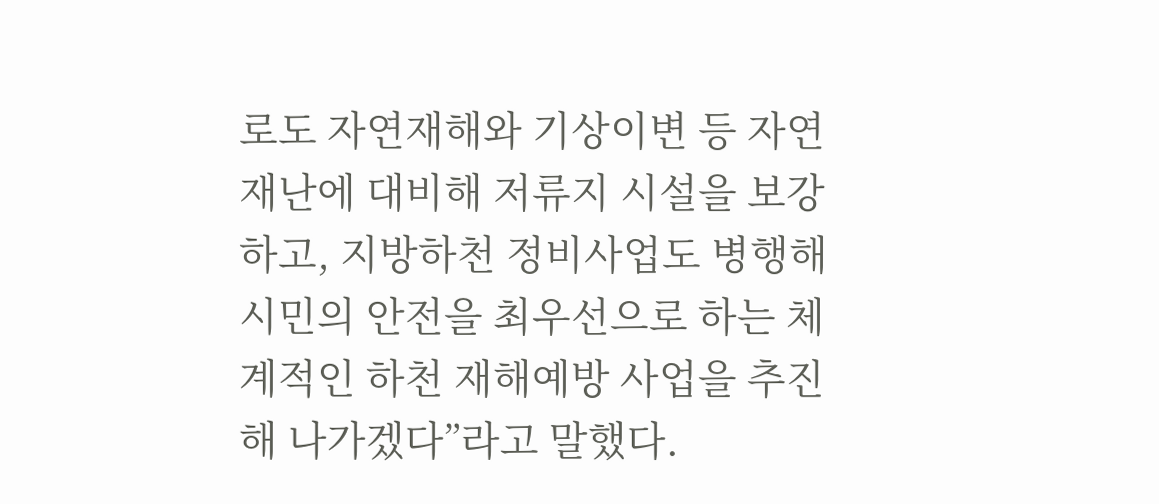로도 자연재해와 기상이변 등 자연재난에 대비해 저류지 시설을 보강하고, 지방하천 정비사업도 병행해 시민의 안전을 최우선으로 하는 체계적인 하천 재해예방 사업을 추진해 나가겠다”라고 말했다.